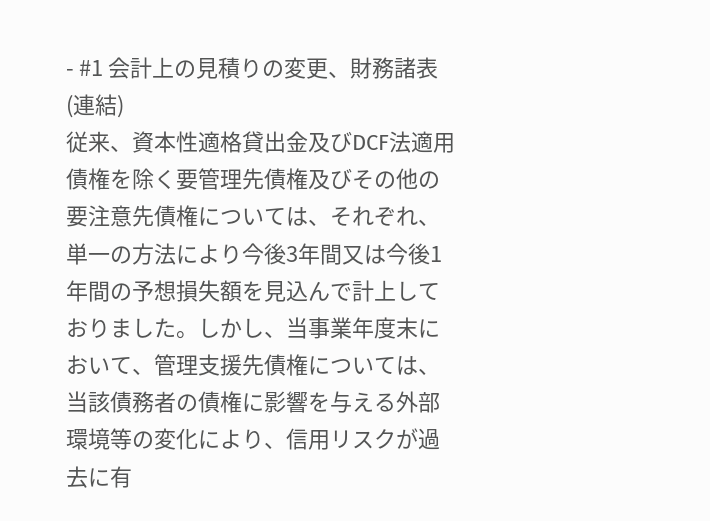- #1 会計上の見積りの変更、財務諸表(連結)
従来、資本性適格貸出金及びDCF法適用債権を除く要管理先債権及びその他の要注意先債権については、それぞれ、単一の方法により今後3年間又は今後1年間の予想損失額を見込んで計上しておりました。しかし、当事業年度末において、管理支援先債権については、当該債務者の債権に影響を与える外部環境等の変化により、信用リスクが過去に有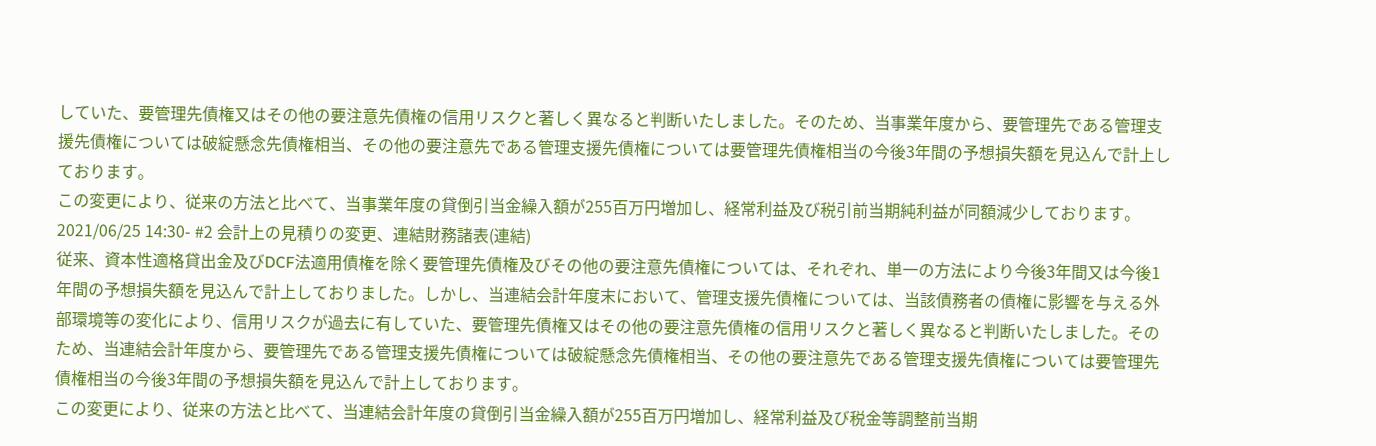していた、要管理先債権又はその他の要注意先債権の信用リスクと著しく異なると判断いたしました。そのため、当事業年度から、要管理先である管理支援先債権については破綻懸念先債権相当、その他の要注意先である管理支援先債権については要管理先債権相当の今後3年間の予想損失額を見込んで計上しております。
この変更により、従来の方法と比べて、当事業年度の貸倒引当金繰入額が255百万円増加し、経常利益及び税引前当期純利益が同額減少しております。
2021/06/25 14:30- #2 会計上の見積りの変更、連結財務諸表(連結)
従来、資本性適格貸出金及びDCF法適用債権を除く要管理先債権及びその他の要注意先債権については、それぞれ、単一の方法により今後3年間又は今後1年間の予想損失額を見込んで計上しておりました。しかし、当連結会計年度末において、管理支援先債権については、当該債務者の債権に影響を与える外部環境等の変化により、信用リスクが過去に有していた、要管理先債権又はその他の要注意先債権の信用リスクと著しく異なると判断いたしました。そのため、当連結会計年度から、要管理先である管理支援先債権については破綻懸念先債権相当、その他の要注意先である管理支援先債権については要管理先債権相当の今後3年間の予想損失額を見込んで計上しております。
この変更により、従来の方法と比べて、当連結会計年度の貸倒引当金繰入額が255百万円増加し、経常利益及び税金等調整前当期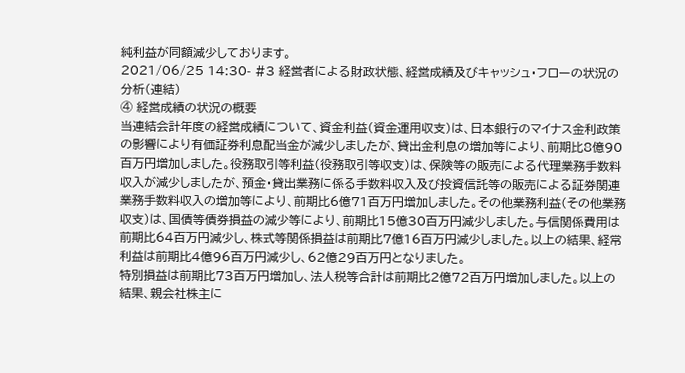純利益が同額減少しております。
2021/06/25 14:30- #3 経営者による財政状態、経営成績及びキャッシュ・フローの状況の分析(連結)
④ 経営成績の状況の概要
当連結会計年度の経営成績について、資金利益(資金運用収支)は、日本銀行のマイナス金利政策の影響により有価証券利息配当金が減少しましたが、貸出金利息の増加等により、前期比8億90百万円増加しました。役務取引等利益(役務取引等収支)は、保険等の販売による代理業務手数料収入が減少しましたが、預金・貸出業務に係る手数料収入及び投資信託等の販売による証券関連業務手数料収入の増加等により、前期比6億71百万円増加しました。その他業務利益(その他業務収支)は、国債等債券損益の減少等により、前期比15億30百万円減少しました。与信関係費用は前期比64百万円減少し、株式等関係損益は前期比7億16百万円減少しました。以上の結果、経常利益は前期比4億96百万円減少し、62億29百万円となりました。
特別損益は前期比73百万円増加し、法人税等合計は前期比2億72百万円増加しました。以上の結果、親会社株主に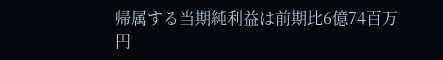帰属する当期純利益は前期比6億74百万円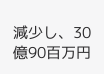減少し、30億90百万円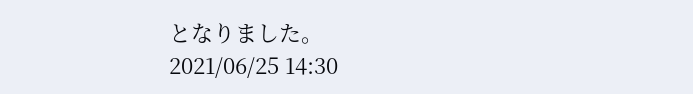となりました。
2021/06/25 14:30